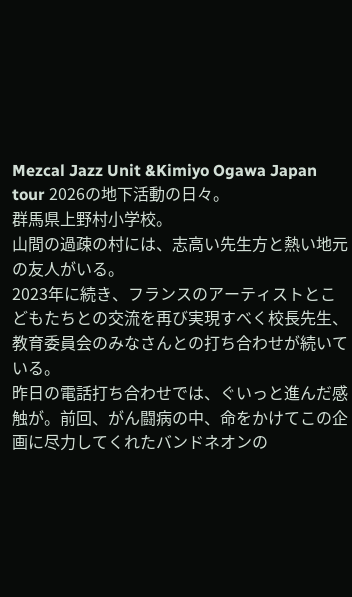Mezcal Jazz Unit &Kimiyo Ogawa Japan tour 2026の地下活動の日々。
群馬県上野村小学校。
山間の過疎の村には、志高い先生方と熱い地元の友人がいる。
2023年に続き、フランスのアーティストとこどもたちとの交流を再び実現すべく校長先生、教育委員会のみなさんとの打ち合わせが続いている。
昨日の電話打ち合わせでは、ぐいっと進んだ感触が。前回、がん闘病の中、命をかけてこの企画に尽力してくれたバンドネオンの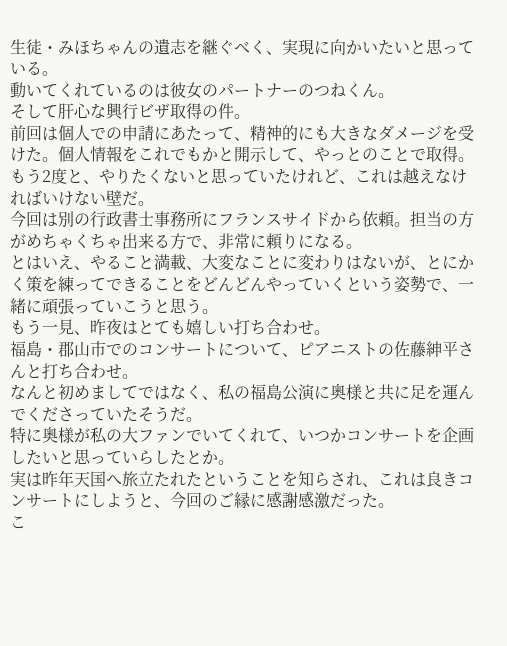生徒・みほちゃんの遺志を継ぐべく、実現に向かいたいと思っている。
動いてくれているのは彼女のパートナーのつねくん。
そして肝心な興行ビザ取得の件。
前回は個人での申請にあたって、精神的にも大きなダメージを受けた。個人情報をこれでもかと開示して、やっとのことで取得。もう2度と、やりたくないと思っていたけれど、これは越えなければいけない壁だ。
今回は別の行政書士事務所にフランスサイドから依頼。担当の方がめちゃくちゃ出来る方で、非常に頼りになる。
とはいえ、やること満載、大変なことに変わりはないが、とにかく策を練ってできることをどんどんやっていくという姿勢で、一緒に頑張っていこうと思う。
もう一見、昨夜はとても嬉しい打ち合わせ。
福島・郡山市でのコンサートについて、ピアニストの佐藤紳平さんと打ち合わせ。
なんと初めましてではなく、私の福島公演に奥様と共に足を運んでくださっていたそうだ。
特に奥様が私の大ファンでいてくれて、いつかコンサートを企画したいと思っていらしたとか。
実は昨年天国へ旅立たれたということを知らされ、これは良きコンサートにしようと、今回のご縁に感謝感激だった。
こ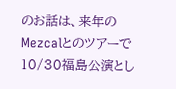のお話は、来年のMezcalとのツアーで10/30福島公演とし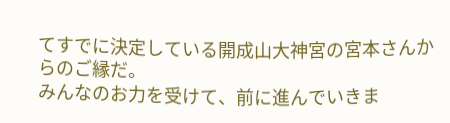てすでに決定している開成山大神宮の宮本さんからのご縁だ。
みんなのお力を受けて、前に進んでいきま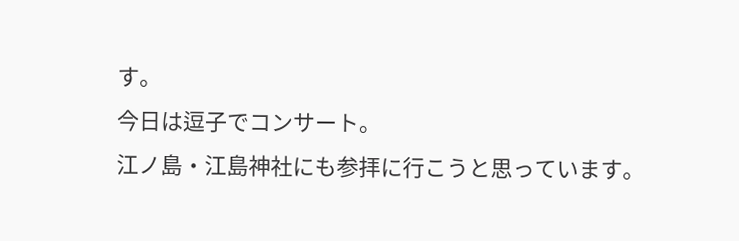す。
今日は逗子でコンサート。
江ノ島・江島神社にも参拝に行こうと思っています。